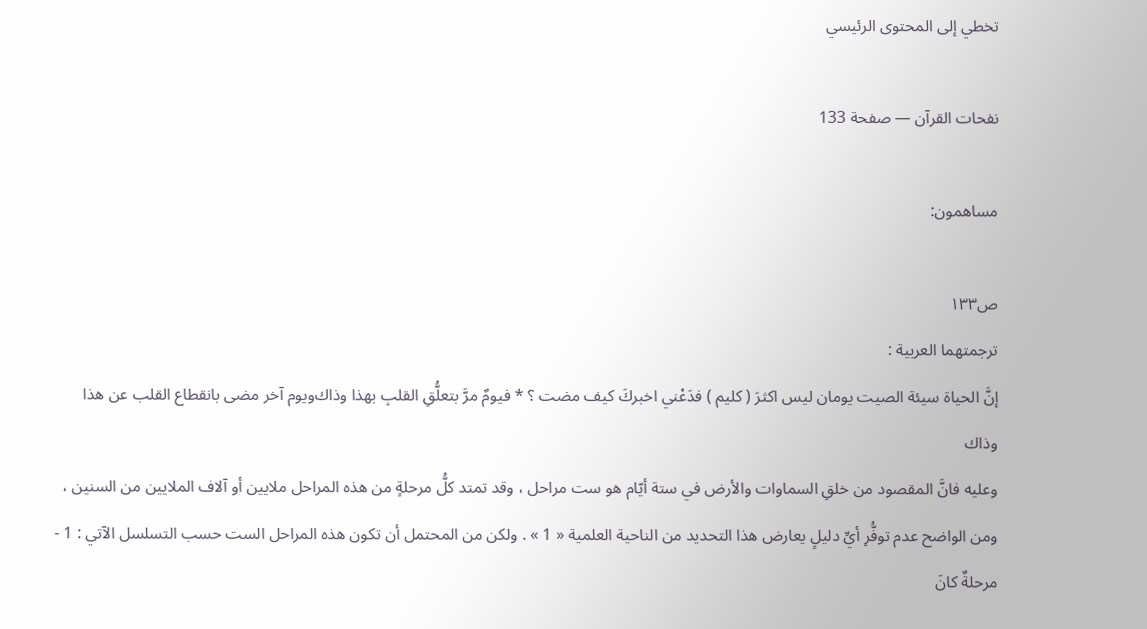تخطي إلى المحتوى الرئيسي

نفحات القرآن — صفحة 133

مساهمون:

ص١٣٣
ترجمتهما العربية :
إنَّ الحياة سيئة الصيت يومان ليس اكثرَ ( كليم ) فدَعْني اخبركَ كيف مضت ؟ * فيومٌ مرَّ بتعلُّقِ القلبِ بهذا وذاك‌ويوم آخر مضى بانقطاع القلب عن هذا وذاك
وعليه فانَّ المقصود من خلقِ السماوات والأرض في ستة أيّام هو ست مراحل ، وقد تمتد كلُّ مرحلةٍ من هذه المراحل ملايين أو آلاف الملايين من السنين ، ومن الواضح عدم توفُّرِ أيِّ دليلٍ يعارض هذا التحديد من الناحية العلمية « 1 » . ولكن من المحتمل أن تكون هذه المراحل الست حسب التسلسل الآتي : 1 - مرحلةٌ كانَ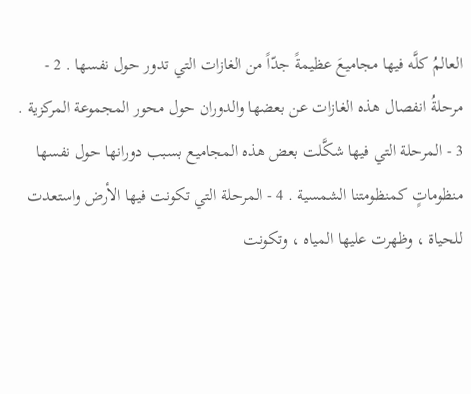العالمُ كلَّه فيها مجاميعَ عظيمةً جدّاً من الغازات التي تدور حول نفسها . 2 - مرحلةُ انفصال هذه الغازات عن بعضها والدوران حول محور المجموعة المركزية . 3 - المرحلة التي فيها شكَّلت بعض هذه المجاميع بسبب دورانها حول نفسها منظوماتٍ كمنظومتنا الشمسية . 4 - المرحلة التي تكونت فيها الأرض واستعدت للحياة ، وظهرت عليها المياه ، وتكونت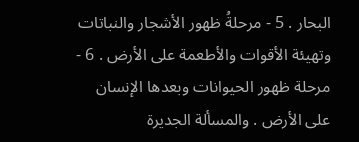البحار . 5 - مرحلةُ ظهور الأشجار والنباتات وتهيئة الأقوات والأطعمة على الأرض . 6 - مرحلة ظهور الحيوانات وبعدها الإنسان على الأرض . والمسألة الجديرة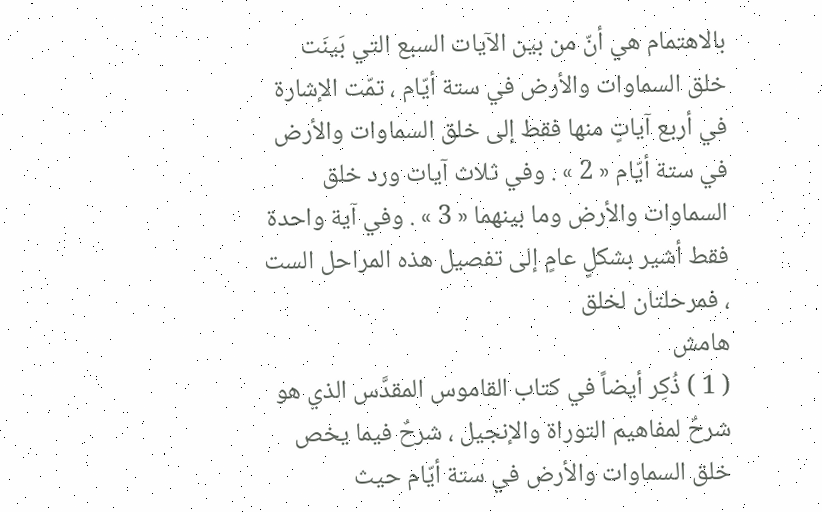بالاهتمام هي أنّ من بين الآيات السبع التي بَينَت خلق السماوات والأرض في ستة أيّام ، تمّت الإشارة في أربع آياتٍ منها فقط إلى خلق السماوات والأرض في ستة أيّام « 2 » . وفي ثلاث آيات ورد خلق السماوات والأرض وما بينهما « 3 » . وفي آية واحدة فقط أشير بشكلٍ عامٍ إلى تفصيل هذه المراحل الست ، فمرحلتان لخلق
هامش
( 1 ) ذُكِر أيضاً في كتاب القاموس المقدَّس الذي هو شرحٌ لمفاهيم التوراة والإنجيل ، شرحٌ فيما يخص خلق السماوات والأرض في ستة أيّام حيث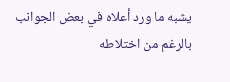يشبه ما ورد أعلاه في بعض الجوانب بالرغم من اختلاطه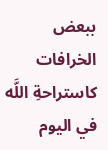ببعض الخرافات كاستراحةِ اللَّه في اليوم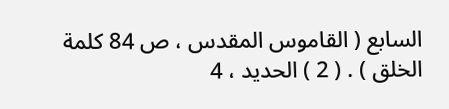السابع ( القاموس المقدس ، ص 84 كلمة الخلق ) . ( 2 ) الحديد ، 4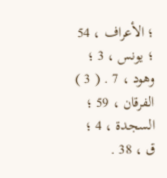؛ الأعراف ، 54 ؛ يونس ، 3 ؛ وهود ، 7 . ( 3 ) الفرقان ، 59 ؛ السجدة ، 4 ؛ ق ، 38 .